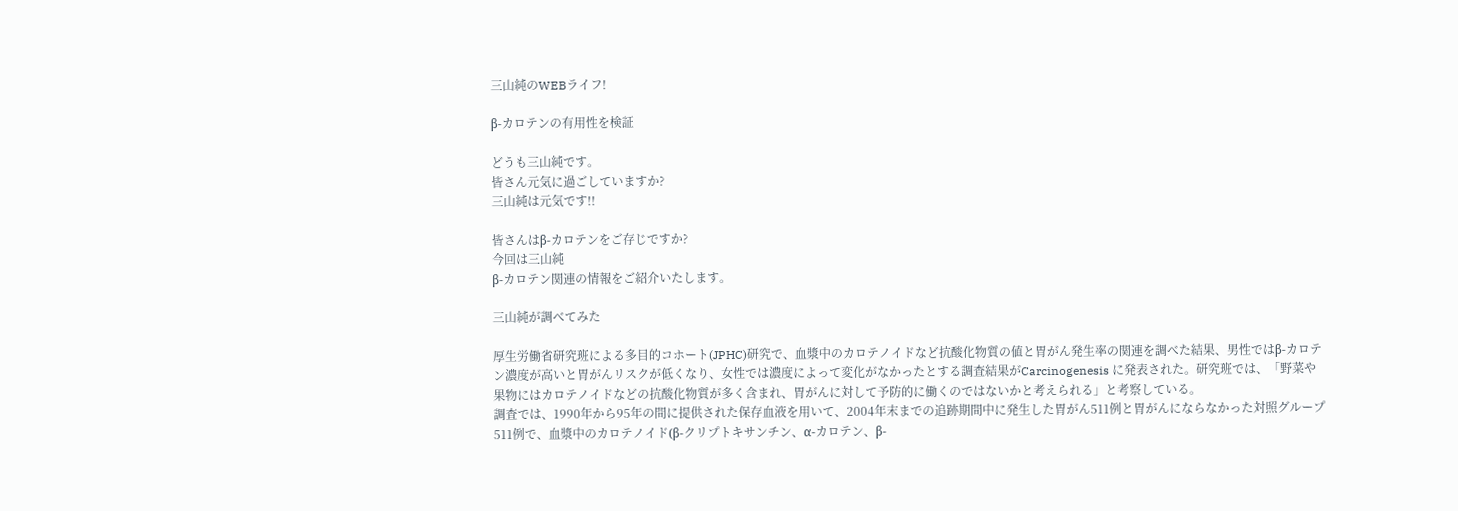三山純のWEBライフ!

β‐カロテンの有用性を検証

どうも三山純です。
皆さん元気に過ごしていますか?
三山純は元気です!!

皆さんはβ-カロテンをご存じですか?
今回は三山純
β-カロテン関連の情報をご紹介いたします。

三山純が調べてみた

厚生労働省研究班による多目的コホート(JPHC)研究で、血漿中のカロテノイドなど抗酸化物質の値と胃がん発生率の関連を調べた結果、男性ではβ-カロテン濃度が高いと胃がんリスクが低くなり、女性では濃度によって変化がなかったとする調査結果がCarcinogenesis に発表された。研究班では、「野菜や果物にはカロテノイドなどの抗酸化物質が多く含まれ、胃がんに対して予防的に働くのではないかと考えられる」と考察している。
調査では、1990年から95年の間に提供された保存血液を用いて、2004年末までの追跡期間中に発生した胃がん511例と胃がんにならなかった対照グループ511例で、血漿中のカロテノイド(β-クリプトキサンチン、α-カロテン、β-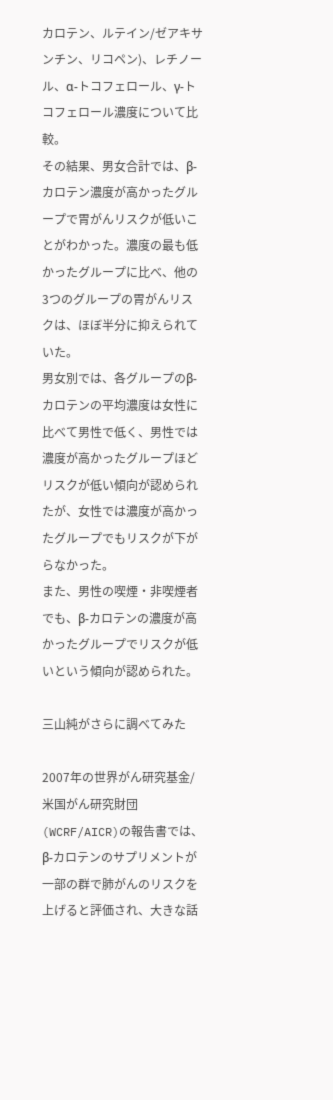カロテン、ルテイン/ゼアキサンチン、リコペン)、レチノール、α-トコフェロール、γ-トコフェロール濃度について比較。
その結果、男女合計では、β-カロテン濃度が高かったグループで胃がんリスクが低いことがわかった。濃度の最も低かったグループに比べ、他の3つのグループの胃がんリスクは、ほぼ半分に抑えられていた。
男女別では、各グループのβ-カロテンの平均濃度は女性に比べて男性で低く、男性では濃度が高かったグループほどリスクが低い傾向が認められたが、女性では濃度が高かったグループでもリスクが下がらなかった。
また、男性の喫煙・非喫煙者でも、β-カロテンの濃度が高かったグループでリスクが低いという傾向が認められた。

三山純がさらに調べてみた

2007年の世界がん研究基金/米国がん研究財団(WCRF/AICR)の報告書では、β-カロテンのサプリメントが一部の群で肺がんのリスクを上げると評価され、大きな話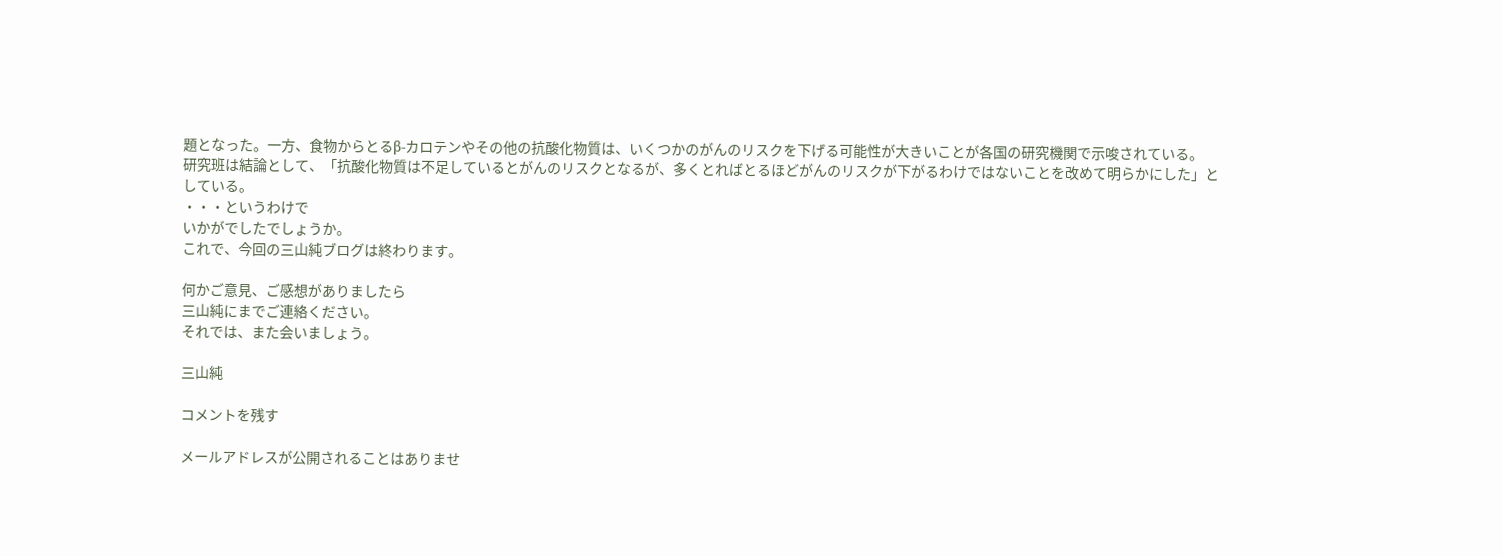題となった。一方、食物からとるβ-カロテンやその他の抗酸化物質は、いくつかのがんのリスクを下げる可能性が大きいことが各国の研究機関で示唆されている。
研究班は結論として、「抗酸化物質は不足しているとがんのリスクとなるが、多くとればとるほどがんのリスクが下がるわけではないことを改めて明らかにした」としている。
・・・というわけで
いかがでしたでしょうか。
これで、今回の三山純ブログは終わります。

何かご意見、ご感想がありましたら
三山純にまでご連絡ください。
それでは、また会いましょう。

三山純

コメントを残す

メールアドレスが公開されることはありませ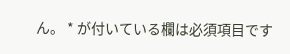ん。 * が付いている欄は必須項目です